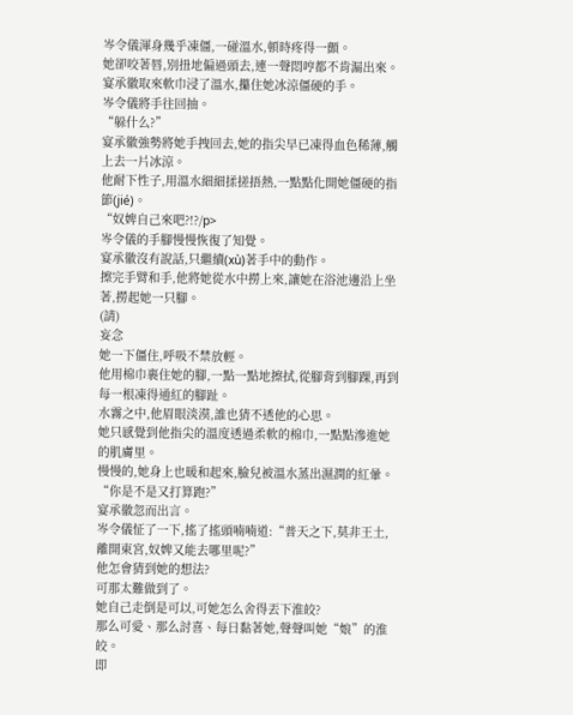岑令儀渾身幾乎凍僵,一碰溫水,頓時疼得一顫。
她卻咬著唇,別扭地偏過頭去,連一聲悶哼都不肯漏出來。
宴承徽取來軟巾浸了溫水,攥住她冰涼僵硬的手。
岑令儀將手往回抽。
“躲什么?”
宴承徽強勢將她手拽回去,她的指尖早已凍得血色稀薄,觸上去一片冰涼。
他耐下性子,用溫水細細揉搓捂熱,一點點化開她僵硬的指節(jié)。
“奴婢自己來吧?!?/p>
岑令儀的手腳慢慢恢復了知覺。
宴承徽沒有說話,只繼續(xù)著手中的動作。
擦完手臂和手,他將她從水中撈上來,讓她在浴池邊沿上坐著,撈起她一只腳。
(請)
妄念
她一下僵住,呼吸不禁放輕。
他用棉巾裹住她的腳,一點一點地擦拭,從腳背到腳踝,再到每一根凍得通紅的腳趾。
水霧之中,他眉眼淡漠,誰也猜不透他的心思。
她只感覺到他指尖的溫度透過柔軟的棉巾,一點點滲進她的肌膚里。
慢慢的,她身上也暖和起來,臉兒被溫水蒸出濕潤的紅暈。
“你是不是又打算跑?”
宴承徽忽而出言。
岑令儀怔了一下,搖了搖頭喃喃道:“普天之下,莫非王土,離開東宮,奴婢又能去哪里呢?”
他怎會猜到她的想法?
可那太難做到了。
她自己走倒是可以,可她怎么舍得丟下淮皎?
那么可愛、那么討喜、每日黏著她,聲聲叫她“娘”的淮皎。
即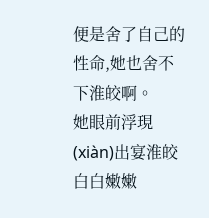便是舍了自己的性命,她也舍不下淮皎啊。
她眼前浮現(xiàn)出宴淮皎白白嫩嫩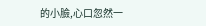的小臉,心口忽然一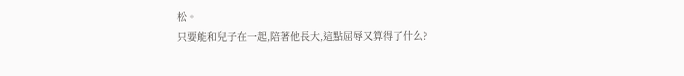松。
只要能和兒子在一起,陪著他長大,這點屈辱又算得了什么?